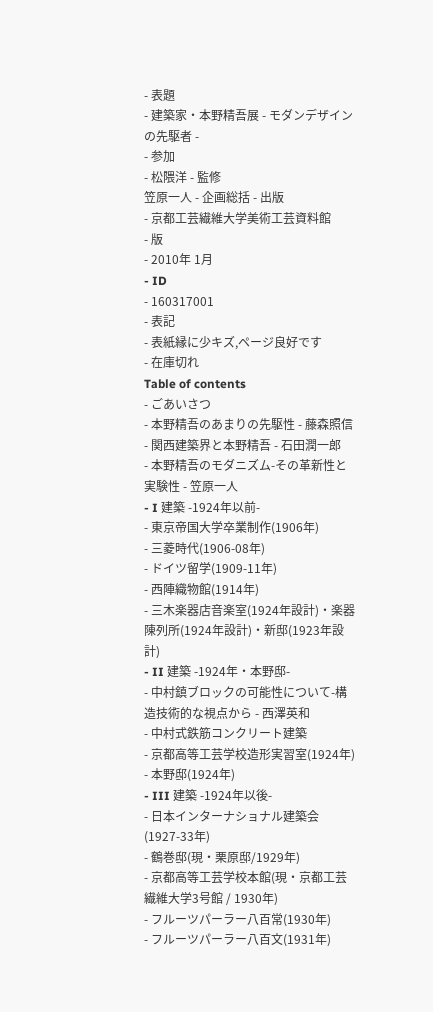- 表題
- 建築家・本野精吾展 - モダンデザインの先駆者 -
- 参加
- 松隈洋 - 監修
笠原一人 - 企画総括 - 出版
- 京都工芸繊維大学美術工芸資料館
- 版
- 2010年 1月
- ID
- 160317001
- 表記
- 表紙縁に少キズ,ページ良好です
- 在庫切れ
Table of contents
- ごあいさつ
- 本野精吾のあまりの先駆性 - 藤森照信
- 関西建築界と本野精吾 - 石田潤一郎
- 本野精吾のモダニズム-その革新性と実験性 - 笠原一人
- I 建築 -1924年以前-
- 東京帝国大学卒業制作(1906年)
- 三菱時代(1906-08年)
- ドイツ留学(1909-11年)
- 西陣織物館(1914年)
- 三木楽器店音楽室(1924年設計)・楽器陳列所(1924年設計)・新邸(1923年設計)
- II 建築 -1924年・本野邸-
- 中村鎮ブロックの可能性について-構造技術的な視点から - 西澤英和
- 中村式鉄筋コンクリート建築
- 京都高等工芸学校造形実習室(1924年)
- 本野邸(1924年)
- III 建築 -1924年以後-
- 日本インターナショナル建築会(1927-33年)
- 鶴巻邸(現・栗原邸/1929年)
- 京都高等工芸学校本館(現・京都工芸繊維大学3号館 / 1930年)
- フルーツパーラー八百常(1930年)
- フルーツパーラー八百文(1931年)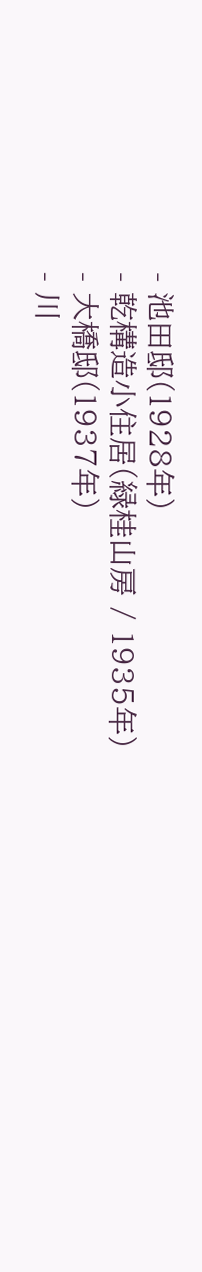- 池田邸(1928年)
- 乾構造小住居(緑桂山房 / 1935年)
- 大橋邸(1937年)
- 川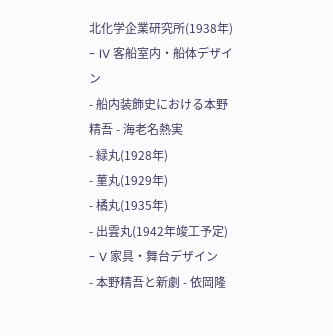北化学企業研究所(1938年)
- IV 客船室内・船体デザイン
- 船内装飾史における本野精吾 - 海老名熱実
- 緑丸(1928年)
- 菫丸(1929年)
- 橘丸(1935年)
- 出雲丸(1942年竣工予定)
- V 家具・舞台デザイン
- 本野精吾と新劇 - 依岡隆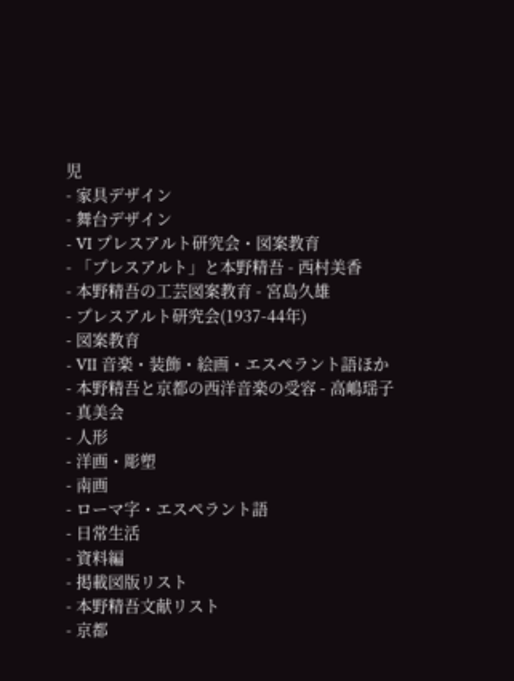児
- 家具デザイン
- 舞台デザイン
- VI プレスアルト研究会・図案教育
- 「プレスアルト」と本野精吾 - 西村美香
- 本野精吾の工芸図案教育 - 宮島久雄
- プレスアルト研究会(1937-44年)
- 図案教育
- VII 音楽・装飾・絵画・エスペラント語ほか
- 本野精吾と京都の西洋音楽の受容 - 高嶋瑶子
- 真美会
- 人形
- 洋画・彫塑
- 南画
- ローマ字・エスペラント語
- 日常生活
- 資料編
- 掲載図版リスト
- 本野精吾文献リスト
- 京都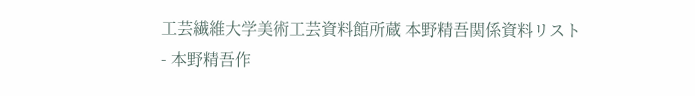工芸繊維大学美術工芸資料館所蔵 本野精吾関係資料リスト
- 本野精吾作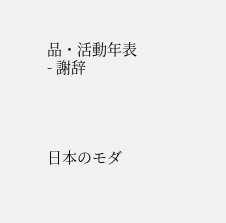品・活動年表
- 謝辞




日本のモダ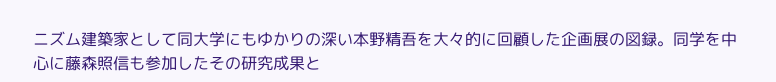ニズム建築家として同大学にもゆかりの深い本野精吾を大々的に回顧した企画展の図録。同学を中心に藤森照信も参加したその研究成果と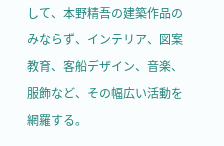して、本野精吾の建築作品のみならず、インテリア、図案教育、客船デザイン、音楽、服飾など、その幅広い活動を網羅する。